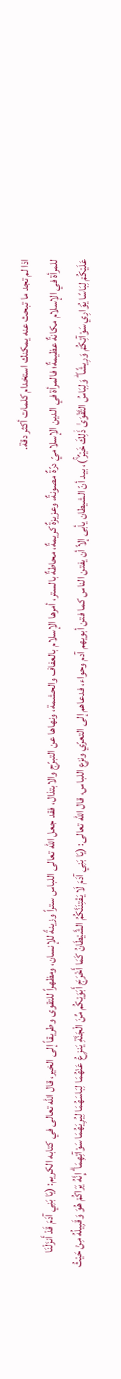اذا لم تجد ما تبحث عنه يمكنك استخدام كلمات أكثر دقة.
للمرأة في الإسلام مكانةٌ عظيمةٌ؛ فالمرأة في الدين الإسلاميّ درّةٌ مصونةٌ، وعزيزةٌ كريمةٌ، محاطةٌ بالستر، أمرها الإسلام بالعفاف والحشمة، ونهاها عن التبرّج والابتذال، فقد جعل الله تعالى اللباس ستراً وزينةً للإنسان، ومظهراً للتقوى وطريقاً إلى الخير، قال الله تعالى في كتابه الكريم: (يَا بَنِي آدَمَ قَدْ أَنزَلْنَا عَلَيْكُمْ لِبَاسًا يُوَارِي سَوْآتِكُمْ وَرِيشًا ۖ وَلِبَاسُ التَّقْوَىٰ ذَٰلِكَ خَيْرٌ ۚ)، بيد أنّ الشيطان يأبى إلاّ أن يفتن الناس كما فتن أبويهم آدم وحواء، فدعاهم إلى التعرّي ونزع اللباس، قال الله تعالى: (يَا بَنِي آدَمَ لَا يَفْتِنَنَّكُمُ الشَّيْطَانُ كَمَا أَخْرَجَ أَبَوَيْكُم مِّنَ الْجَنَّةِ يَنزِعُ عَنْهُمَا لِبَاسَهُمَا لِيُرِيَهُمَا سَوْآتِهِمَا ۗ إِنَّهُ يَرَاكُمْ هُوَ وَقَبِيلُهُ مِنْ حَيْثُ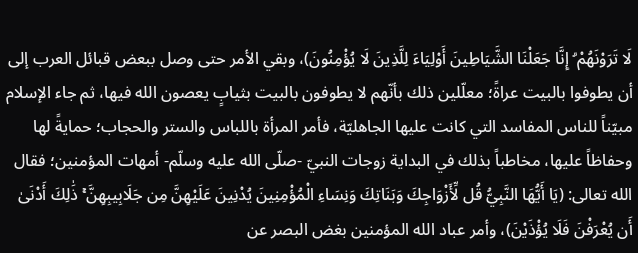لَا تَرَوْنَهُمْ ۗ إِنَّا جَعَلْنَا الشَّيَاطِينَ أَوْلِيَاءَ لِلَّذِينَ لَا يُؤْمِنُونَ)، وبقي الأمر حتى وصل ببعض قبائل العرب إلى أن يطوفوا بالبيت عراةً؛ معلّلين ذلك بأنّهم لا يطوفون بالبيت بثيابٍ يعصون الله فيها، ثم جاء الإسلام مبيّناً للناس المفاسد التي كانت عليها الجاهليّة، فأمر المرأة باللباس والستر والحجاب؛ حمايةً لها وحفاظاً عليها، مخاطباً بذلك في البداية زوجات النبيّ -صلّى الله عليه وسلّم- أمهات المؤمنين؛ فقال الله تعالى: (يَا أَيُّهَا النَّبِيُّ قُل لِّأَزْوَاجِكَ وَبَنَاتِكَ وَنِسَاءِ الْمُؤْمِنِينَ يُدْنِينَ عَلَيْهِنَّ مِن جَلَابِيبِهِنَّ ۚ ذَٰلِكَ أَدْنَىٰ أَن يُعْرَفْنَ فَلَا يُؤْذَيْنَ)، وأمر عباد الله المؤمنين بغض البصر عن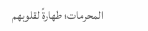المحرمات؛ طهارةً لقلوبهم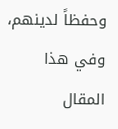وحفظاً لدينهم، وفي هذا المقال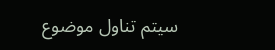سيتم تناول موضوع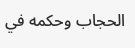الحجاب وحكمه في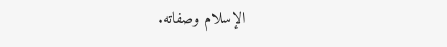الإسلام وصفاته.